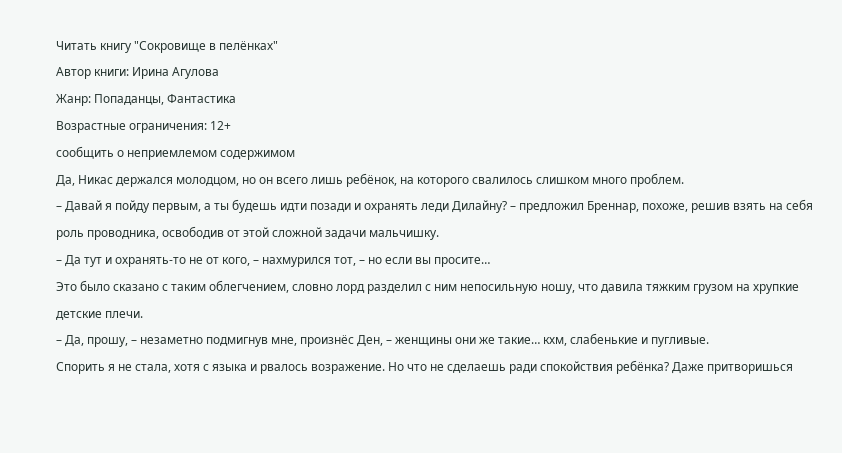Читать книгу "Сокровище в пелёнках"
Автор книги: Ирина Агулова
Жанр: Попаданцы, Фантастика
Возрастные ограничения: 12+
сообщить о неприемлемом содержимом
Да, Никас держался молодцом, но он всего лишь ребёнок, на которого свалилось слишком много проблем.
– Давай я пойду первым, а ты будешь идти позади и охранять леди Дилайну? – предложил Бреннар, похоже, решив взять на себя роль проводника, освободив от этой сложной задачи мальчишку.
– Да тут и охранять-то не от кого, – нахмурился тот, – но если вы просите…
Это было сказано с таким облегчением, словно лорд разделил с ним непосильную ношу, что давила тяжким грузом на хрупкие детские плечи.
– Да, прошу, – незаметно подмигнув мне, произнёс Ден, – женщины они же такие… кхм, слабенькие и пугливые.
Спорить я не стала, хотя с языка и рвалось возражение. Но что не сделаешь ради спокойствия ребёнка? Даже притворишься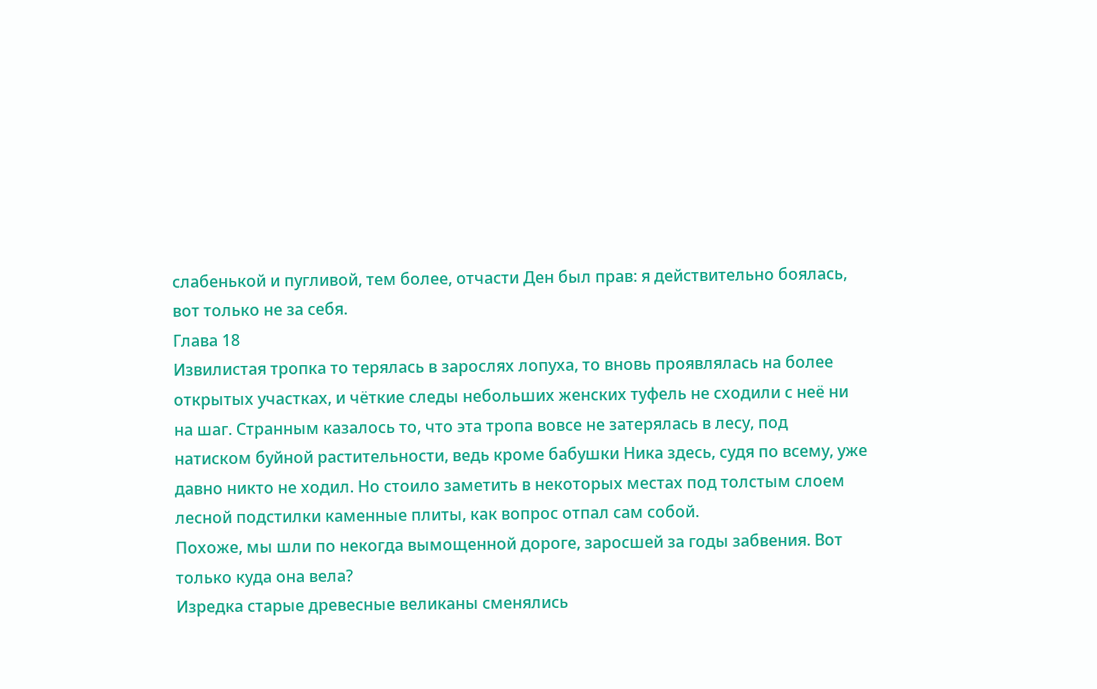слабенькой и пугливой, тем более, отчасти Ден был прав: я действительно боялась, вот только не за себя.
Глава 18
Извилистая тропка то терялась в зарослях лопуха, то вновь проявлялась на более открытых участках, и чёткие следы небольших женских туфель не сходили с неё ни на шаг. Странным казалось то, что эта тропа вовсе не затерялась в лесу, под натиском буйной растительности, ведь кроме бабушки Ника здесь, судя по всему, уже давно никто не ходил. Но стоило заметить в некоторых местах под толстым слоем лесной подстилки каменные плиты, как вопрос отпал сам собой.
Похоже, мы шли по некогда вымощенной дороге, заросшей за годы забвения. Вот только куда она вела?
Изредка старые древесные великаны сменялись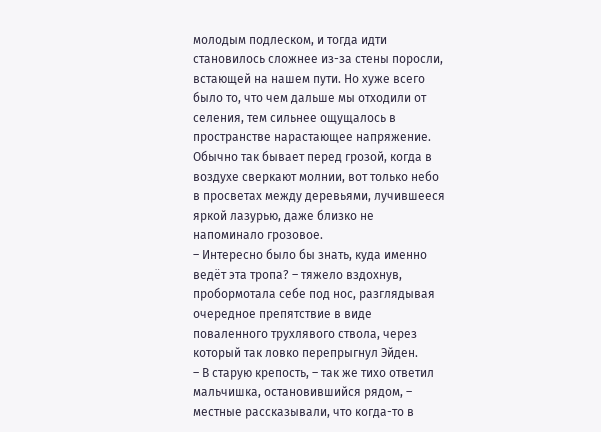молодым подлеском, и тогда идти становилось сложнее из-за стены поросли, встающей на нашем пути. Но хуже всего было то, что чем дальше мы отходили от селения, тем сильнее ощущалось в пространстве нарастающее напряжение. Обычно так бывает перед грозой, когда в воздухе сверкают молнии, вот только небо в просветах между деревьями, лучившееся яркой лазурью, даже близко не напоминало грозовое.
– Интересно было бы знать, куда именно ведёт эта тропа? – тяжело вздохнув, пробормотала себе под нос, разглядывая очередное препятствие в виде поваленного трухлявого ствола, через который так ловко перепрыгнул Эйден.
– В старую крепость, – так же тихо ответил мальчишка, остановившийся рядом, – местные рассказывали, что когда-то в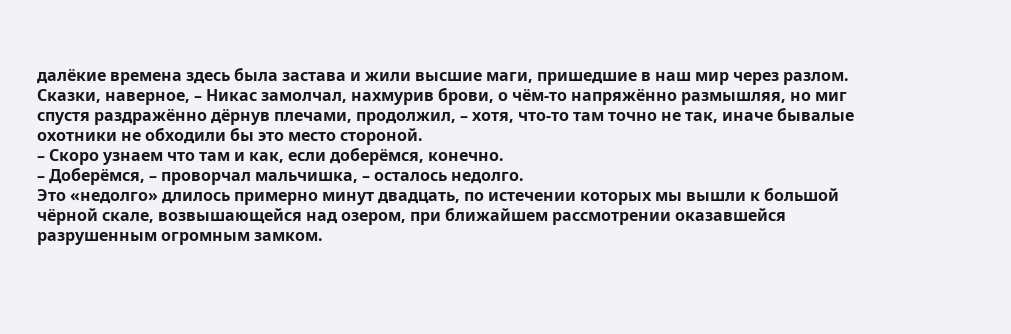далёкие времена здесь была застава и жили высшие маги, пришедшие в наш мир через разлом. Сказки, наверное, – Никас замолчал, нахмурив брови, о чём-то напряжённо размышляя, но миг спустя раздражённо дёрнув плечами, продолжил, – хотя, что-то там точно не так, иначе бывалые охотники не обходили бы это место стороной.
– Скоро узнаем что там и как, если доберёмся, конечно.
– Доберёмся, – проворчал мальчишка, – осталось недолго.
Это «недолго» длилось примерно минут двадцать, по истечении которых мы вышли к большой чёрной скале, возвышающейся над озером, при ближайшем рассмотрении оказавшейся разрушенным огромным замком.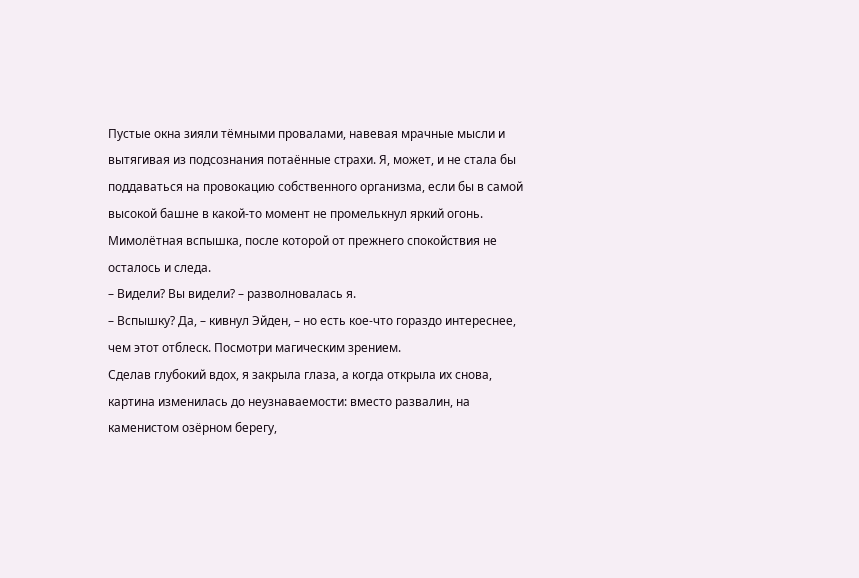Пустые окна зияли тёмными провалами, навевая мрачные мысли и вытягивая из подсознания потаённые страхи. Я, может, и не стала бы поддаваться на провокацию собственного организма, если бы в самой высокой башне в какой-то момент не промелькнул яркий огонь. Мимолётная вспышка, после которой от прежнего спокойствия не осталось и следа.
– Видели? Вы видели? – разволновалась я.
– Вспышку? Да, – кивнул Эйден, – но есть кое-что гораздо интереснее, чем этот отблеск. Посмотри магическим зрением.
Сделав глубокий вдох, я закрыла глаза, а когда открыла их снова, картина изменилась до неузнаваемости: вместо развалин, на каменистом озёрном берегу,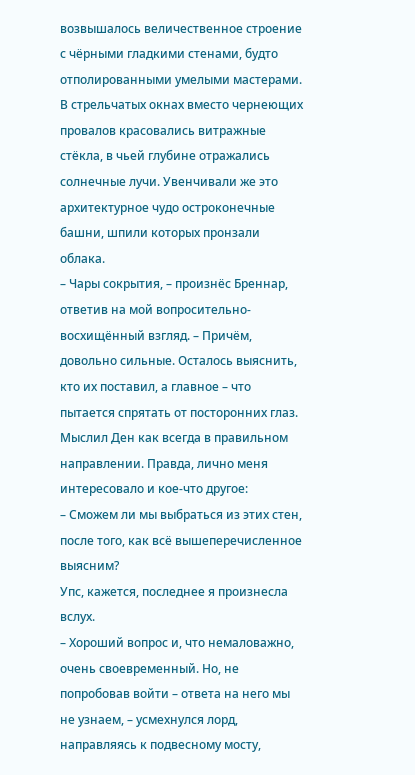возвышалось величественное строение с чёрными гладкими стенами, будто отполированными умелыми мастерами. В стрельчатых окнах вместо чернеющих провалов красовались витражные стёкла, в чьей глубине отражались солнечные лучи. Увенчивали же это архитектурное чудо остроконечные башни, шпили которых пронзали облака.
– Чары сокрытия, – произнёс Бреннар, ответив на мой вопросительно-восхищённый взгляд. – Причём, довольно сильные. Осталось выяснить, кто их поставил, а главное – что пытается спрятать от посторонних глаз.
Мыслил Ден как всегда в правильном направлении. Правда, лично меня интересовало и кое-что другое:
– Сможем ли мы выбраться из этих стен, после того, как всё вышеперечисленное выясним?
Упс, кажется, последнее я произнесла вслух.
– Хороший вопрос и, что немаловажно, очень своевременный. Но, не попробовав войти – ответа на него мы не узнаем, – усмехнулся лорд, направляясь к подвесному мосту,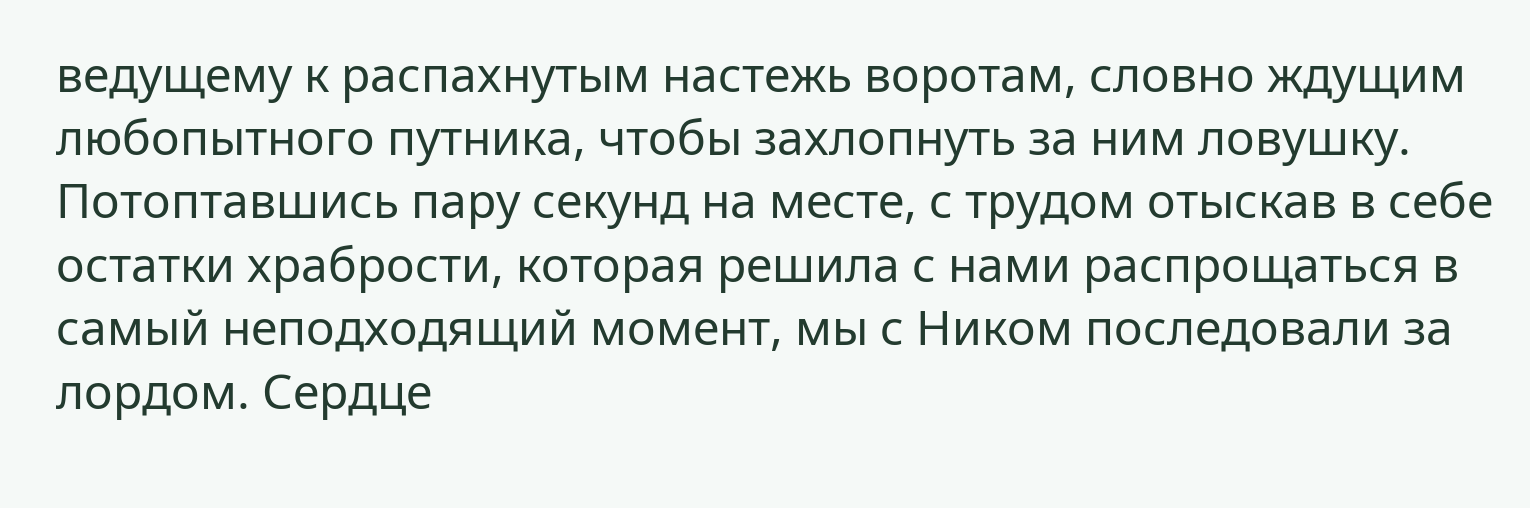ведущему к распахнутым настежь воротам, словно ждущим любопытного путника, чтобы захлопнуть за ним ловушку.
Потоптавшись пару секунд на месте, с трудом отыскав в себе остатки храбрости, которая решила с нами распрощаться в самый неподходящий момент, мы с Ником последовали за лордом. Сердце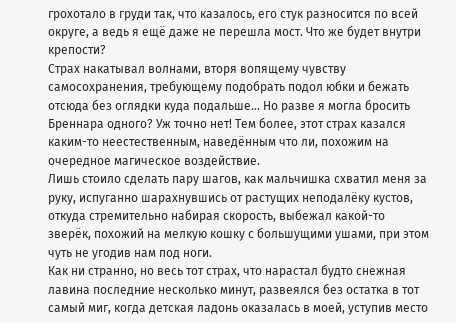грохотало в груди так, что казалось, его стук разносится по всей округе, а ведь я ещё даже не перешла мост. Что же будет внутри крепости?
Страх накатывал волнами, вторя вопящему чувству самосохранения, требующему подобрать подол юбки и бежать отсюда без оглядки куда подальше… Но разве я могла бросить Бреннара одного? Уж точно нет! Тем более, этот страх казался каким-то неестественным, наведённым что ли, похожим на очередное магическое воздействие.
Лишь стоило сделать пару шагов, как мальчишка схватил меня за руку, испуганно шарахнувшись от растущих неподалёку кустов, откуда стремительно набирая скорость, выбежал какой-то зверёк, похожий на мелкую кошку с большущими ушами, при этом чуть не угодив нам под ноги.
Как ни странно, но весь тот страх, что нарастал будто снежная лавина последние несколько минут, развеялся без остатка в тот самый миг, когда детская ладонь оказалась в моей, уступив место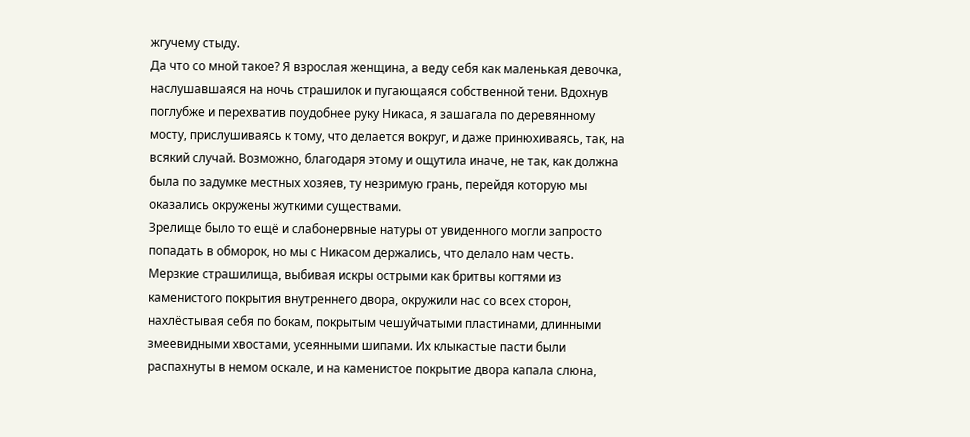жгучему стыду.
Да что со мной такое? Я взрослая женщина, а веду себя как маленькая девочка, наслушавшаяся на ночь страшилок и пугающаяся собственной тени. Вдохнув поглубже и перехватив поудобнее руку Никаса, я зашагала по деревянному мосту, прислушиваясь к тому, что делается вокруг, и даже принюхиваясь, так, на всякий случай. Возможно, благодаря этому и ощутила иначе, не так, как должна была по задумке местных хозяев, ту незримую грань, перейдя которую мы оказались окружены жуткими существами.
Зрелище было то ещё и слабонервные натуры от увиденного могли запросто попадать в обморок, но мы с Никасом держались, что делало нам честь.
Мерзкие страшилища, выбивая искры острыми как бритвы когтями из каменистого покрытия внутреннего двора, окружили нас со всех сторон, нахлёстывая себя по бокам, покрытым чешуйчатыми пластинами, длинными змеевидными хвостами, усеянными шипами. Их клыкастые пасти были распахнуты в немом оскале, и на каменистое покрытие двора капала слюна,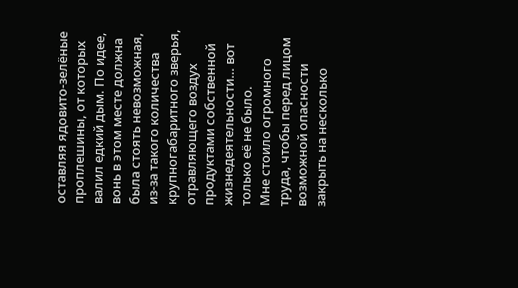оставляя ядовито-зелёные проплешины, от которых валил едкий дым. По идее, вонь в этом месте должна была стоять невозможная, из-за такого количества крупногабаритного зверья, отравляющего воздух продуктами собственной жизнедеятельности… вот только её не было.
Мне стоило огромного труда, чтобы перед лицом возможной опасности закрыть на несколько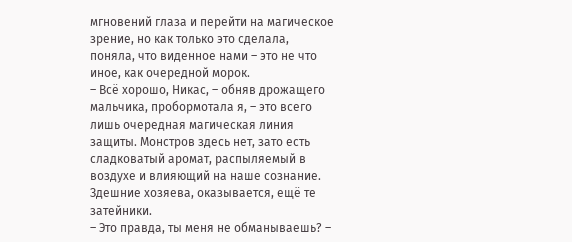мгновений глаза и перейти на магическое зрение, но как только это сделала, поняла, что виденное нами – это не что иное, как очередной морок.
– Всё хорошо, Никас, – обняв дрожащего мальчика, пробормотала я, – это всего лишь очередная магическая линия защиты. Монстров здесь нет, зато есть сладковатый аромат, распыляемый в воздухе и влияющий на наше сознание. Здешние хозяева, оказывается, ещё те затейники.
– Это правда, ты меня не обманываешь? –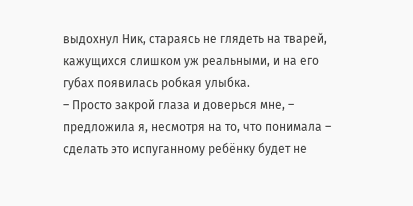выдохнул Ник, стараясь не глядеть на тварей, кажущихся слишком уж реальными, и на его губах появилась робкая улыбка.
– Просто закрой глаза и доверься мне, – предложила я, несмотря на то, что понимала – сделать это испуганному ребёнку будет не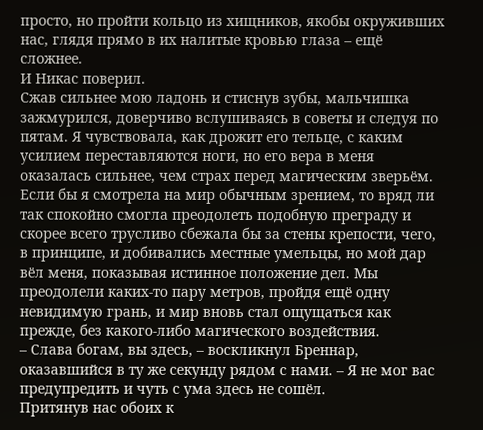просто, но пройти кольцо из хищников, якобы окруживших нас, глядя прямо в их налитые кровью глаза – ещё сложнее.
И Никас поверил.
Сжав сильнее мою ладонь и стиснув зубы, мальчишка зажмурился, доверчиво вслушиваясь в советы и следуя по пятам. Я чувствовала, как дрожит его тельце, с каким усилием переставляются ноги, но его вера в меня оказалась сильнее, чем страх перед магическим зверьём.
Если бы я смотрела на мир обычным зрением, то вряд ли так спокойно смогла преодолеть подобную преграду и скорее всего трусливо сбежала бы за стены крепости, чего, в принципе, и добивались местные умельцы, но мой дар вёл меня, показывая истинное положение дел. Мы преодолели каких-то пару метров, пройдя ещё одну невидимую грань, и мир вновь стал ощущаться как прежде, без какого-либо магического воздействия.
– Слава богам, вы здесь, – воскликнул Бреннар, оказавшийся в ту же секунду рядом с нами. – Я не мог вас предупредить и чуть с ума здесь не сошёл.
Притянув нас обоих к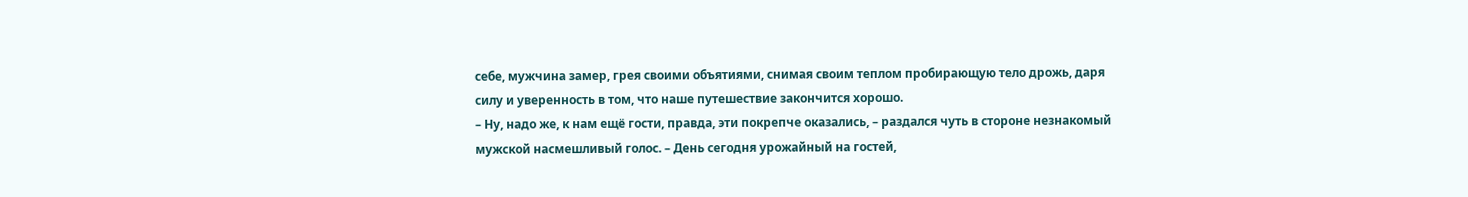себе, мужчина замер, грея своими объятиями, снимая своим теплом пробирающую тело дрожь, даря силу и уверенность в том, что наше путешествие закончится хорошо.
– Ну, надо же, к нам ещё гости, правда, эти покрепче оказались, – раздался чуть в стороне незнакомый мужской насмешливый голос. – День сегодня урожайный на гостей,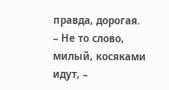правда, дорогая.
– Не то слово, милый, косяками идут, –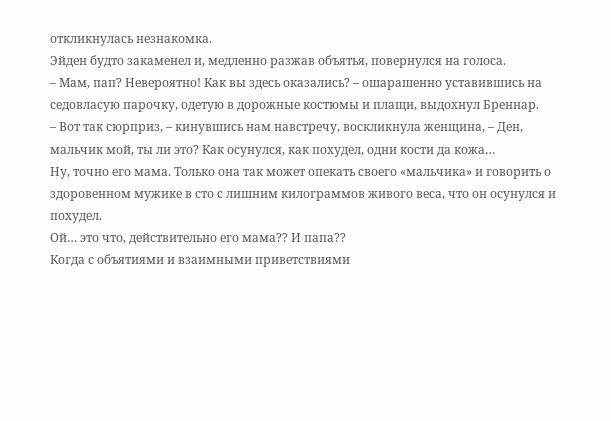откликнулась незнакомка.
Эйден будто закаменел и, медленно разжав объятья, повернулся на голоса.
– Мам, пап? Невероятно! Как вы здесь оказались? – ошарашенно уставившись на седовласую парочку, одетую в дорожные костюмы и плащи, выдохнул Бреннар.
– Вот так сюрприз, – кинувшись нам навстречу, воскликнула женщина, – Ден, мальчик мой, ты ли это? Как осунулся, как похудел, одни кости да кожа…
Ну, точно его мама. Только она так может опекать своего «мальчика» и говорить о здоровенном мужике в сто с лишним килограммов живого веса, что он осунулся и похудел.
Ой… это что, действительно его мама?? И папа??
Когда с объятиями и взаимными приветствиями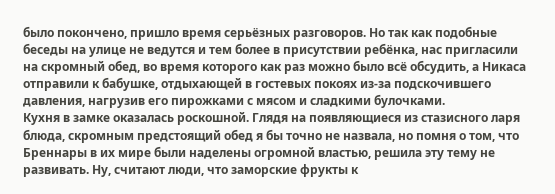было покончено, пришло время серьёзных разговоров. Но так как подобные беседы на улице не ведутся и тем более в присутствии ребёнка, нас пригласили на скромный обед, во время которого как раз можно было всё обсудить, а Никаса отправили к бабушке, отдыхающей в гостевых покоях из-за подскочившего давления, нагрузив его пирожками с мясом и сладкими булочками.
Кухня в замке оказалась роскошной. Глядя на появляющиеся из стазисного ларя блюда, скромным предстоящий обед я бы точно не назвала, но помня о том, что Бреннары в их мире были наделены огромной властью, решила эту тему не развивать. Ну, считают люди, что заморские фрукты к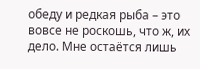обеду и редкая рыба – это вовсе не роскошь, что ж, их дело. Мне остаётся лишь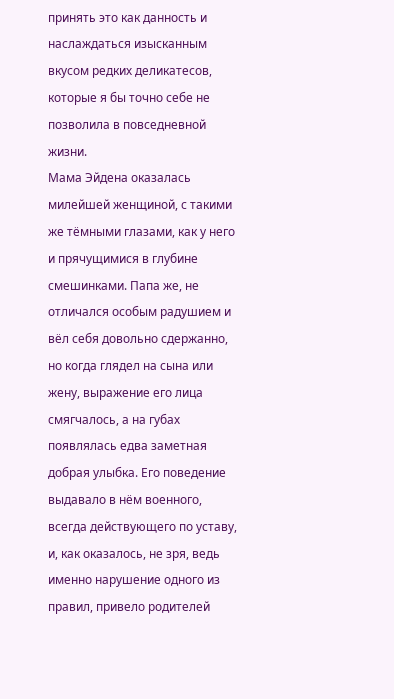принять это как данность и наслаждаться изысканным вкусом редких деликатесов, которые я бы точно себе не позволила в повседневной жизни.
Мама Эйдена оказалась милейшей женщиной, с такими же тёмными глазами, как у него и прячущимися в глубине смешинками. Папа же, не отличался особым радушием и вёл себя довольно сдержанно, но когда глядел на сына или жену, выражение его лица смягчалось, а на губах появлялась едва заметная добрая улыбка. Его поведение выдавало в нём военного, всегда действующего по уставу, и, как оказалось, не зря, ведь именно нарушение одного из правил, привело родителей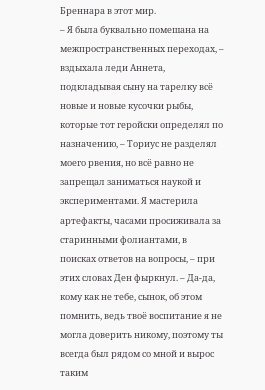Бреннара в этот мир.
– Я была буквально помешана на межпространственных переходах, – вздыхала леди Аннета, подкладывая сыну на тарелку всё новые и новые кусочки рыбы, которые тот геройски определял по назначению, – Ториус не разделял моего рвения, но всё равно не запрещал заниматься наукой и экспериментами. Я мастерила артефакты, часами просиживала за старинными фолиантами, в поисках ответов на вопросы, – при этих словах Ден фыркнул. – Да-да, кому как не тебе, сынок, об этом помнить, ведь твоё воспитание я не могла доверить никому, поэтому ты всегда был рядом со мной и вырос таким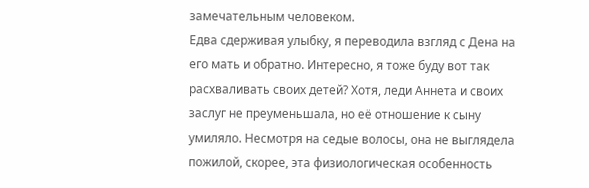замечательным человеком.
Едва сдерживая улыбку, я переводила взгляд с Дена на его мать и обратно. Интересно, я тоже буду вот так расхваливать своих детей? Хотя, леди Аннета и своих заслуг не преуменьшала, но её отношение к сыну умиляло. Несмотря на седые волосы, она не выглядела пожилой, скорее, эта физиологическая особенность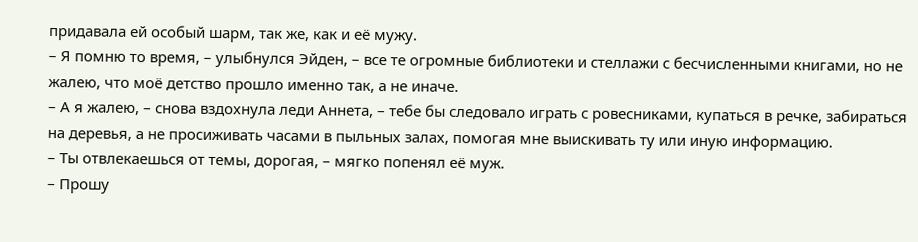придавала ей особый шарм, так же, как и её мужу.
– Я помню то время, – улыбнулся Эйден, – все те огромные библиотеки и стеллажи с бесчисленными книгами, но не жалею, что моё детство прошло именно так, а не иначе.
– А я жалею, – снова вздохнула леди Аннета, – тебе бы следовало играть с ровесниками, купаться в речке, забираться на деревья, а не просиживать часами в пыльных залах, помогая мне выискивать ту или иную информацию.
– Ты отвлекаешься от темы, дорогая, – мягко попенял её муж.
– Прошу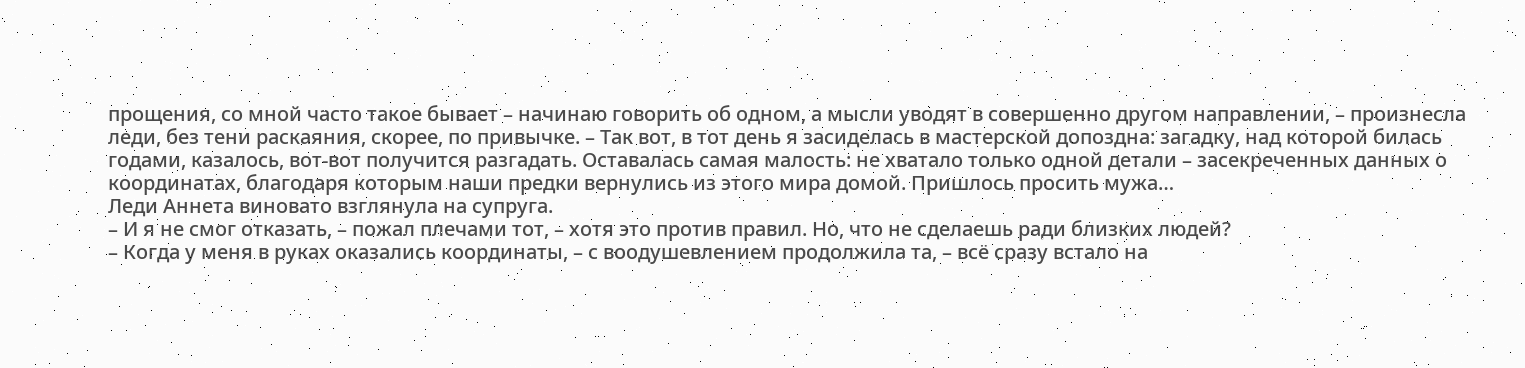прощения, со мной часто такое бывает – начинаю говорить об одном, а мысли уводят в совершенно другом направлении, – произнесла леди, без тени раскаяния, скорее, по привычке. – Так вот, в тот день я засиделась в мастерской допоздна: загадку, над которой билась годами, казалось, вот-вот получится разгадать. Оставалась самая малость: не хватало только одной детали – засекреченных данных о координатах, благодаря которым наши предки вернулись из этого мира домой. Пришлось просить мужа…
Леди Аннета виновато взглянула на супруга.
– И я не смог отказать, – пожал плечами тот, – хотя это против правил. Но, что не сделаешь ради близких людей?
– Когда у меня в руках оказались координаты, – с воодушевлением продолжила та, – всё сразу встало на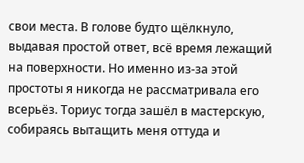свои места. В голове будто щёлкнуло, выдавая простой ответ, всё время лежащий на поверхности. Но именно из-за этой простоты я никогда не рассматривала его всерьёз. Ториус тогда зашёл в мастерскую, собираясь вытащить меня оттуда и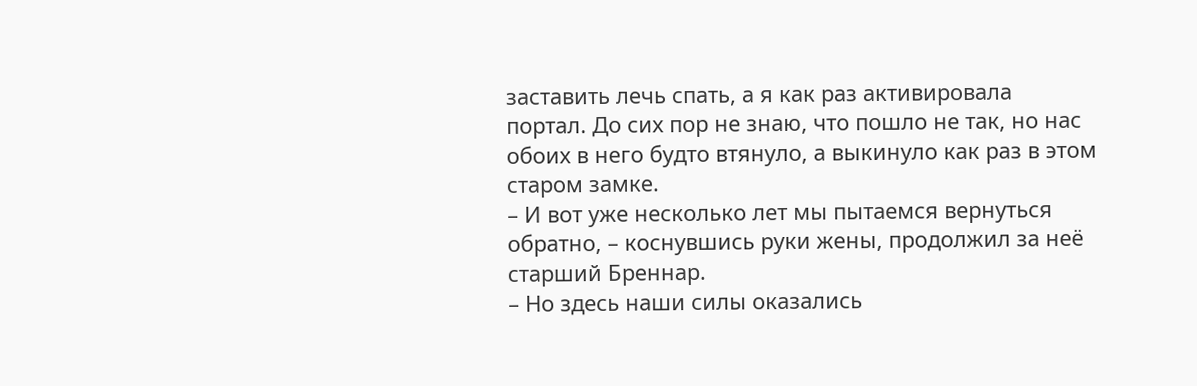заставить лечь спать, а я как раз активировала портал. До сих пор не знаю, что пошло не так, но нас обоих в него будто втянуло, а выкинуло как раз в этом старом замке.
– И вот уже несколько лет мы пытаемся вернуться обратно, – коснувшись руки жены, продолжил за неё старший Бреннар.
– Но здесь наши силы оказались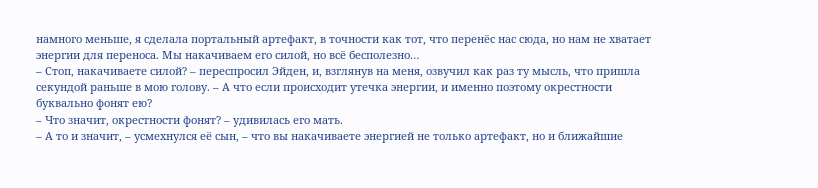намного меньше, я сделала портальный артефакт, в точности как тот, что перенёс нас сюда, но нам не хватает энергии для переноса. Мы накачиваем его силой, но всё бесполезно…
– Стоп, накачиваете силой? – переспросил Эйден, и, взглянув на меня, озвучил как раз ту мысль, что пришла секундой раньше в мою голову. – А что если происходит утечка энергии, и именно поэтому окрестности буквально фонят ею?
– Что значит, окрестности фонят? – удивилась его мать.
– А то и значит, – усмехнулся её сын, – что вы накачиваете энергией не только артефакт, но и ближайшие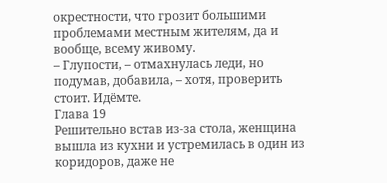окрестности, что грозит большими проблемами местным жителям, да и вообще, всему живому.
– Глупости, – отмахнулась леди, но подумав, добавила, – хотя, проверить стоит. Идёмте.
Глава 19
Решительно встав из-за стола, женщина вышла из кухни и устремилась в один из коридоров, даже не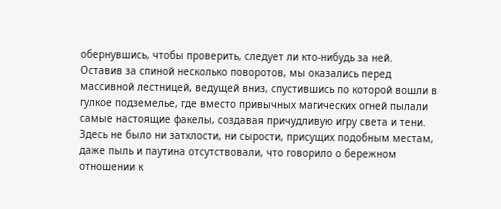обернувшись, чтобы проверить, следует ли кто-нибудь за ней.
Оставив за спиной несколько поворотов, мы оказались перед массивной лестницей, ведущей вниз, спустившись по которой вошли в гулкое подземелье, где вместо привычных магических огней пылали самые настоящие факелы, создавая причудливую игру света и тени. Здесь не было ни затхлости, ни сырости, присущих подобным местам, даже пыль и паутина отсутствовали, что говорило о бережном отношении к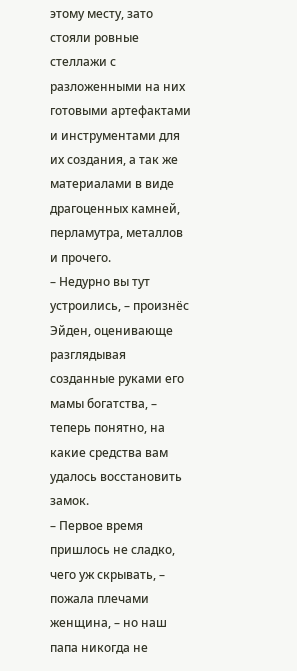этому месту, зато стояли ровные стеллажи с разложенными на них готовыми артефактами и инструментами для их создания, а так же материалами в виде драгоценных камней, перламутра, металлов и прочего.
– Недурно вы тут устроились, – произнёс Эйден, оценивающе разглядывая созданные руками его мамы богатства, – теперь понятно, на какие средства вам удалось восстановить замок.
– Первое время пришлось не сладко, чего уж скрывать, – пожала плечами женщина, – но наш папа никогда не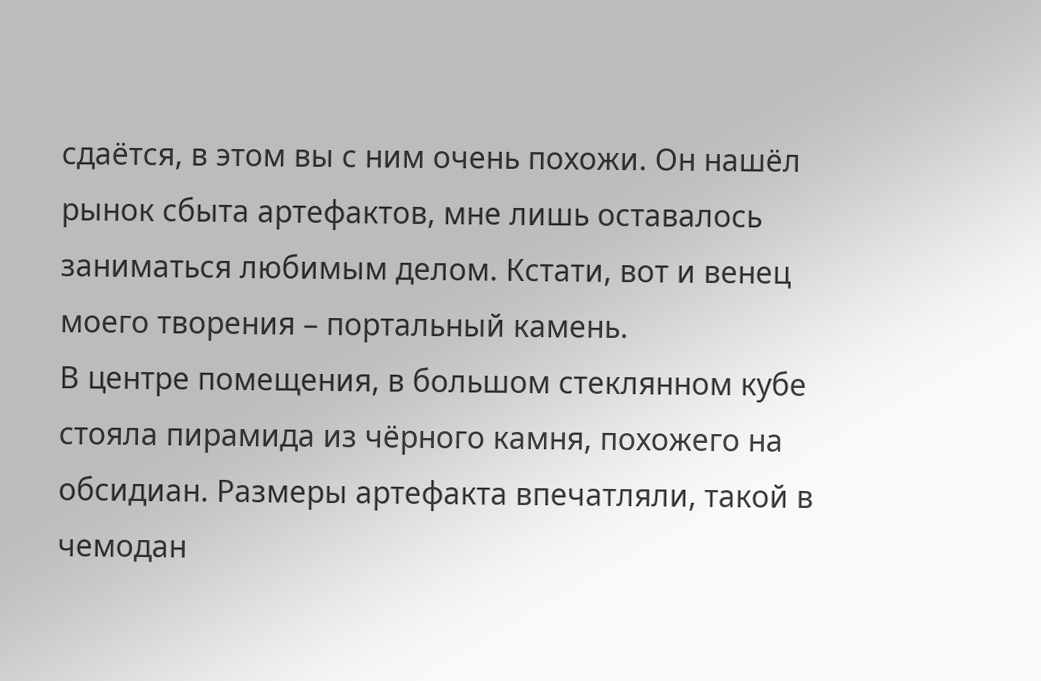сдаётся, в этом вы с ним очень похожи. Он нашёл рынок сбыта артефактов, мне лишь оставалось заниматься любимым делом. Кстати, вот и венец моего творения – портальный камень.
В центре помещения, в большом стеклянном кубе стояла пирамида из чёрного камня, похожего на обсидиан. Размеры артефакта впечатляли, такой в чемодан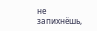не запихнёшь,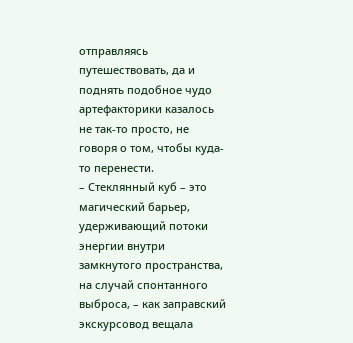отправляясь путешествовать, да и поднять подобное чудо артефакторики казалось не так-то просто, не говоря о том, чтобы куда-то перенести.
– Стеклянный куб – это магический барьер, удерживающий потоки энергии внутри замкнутого пространства, на случай спонтанного выброса, – как заправский экскурсовод вещала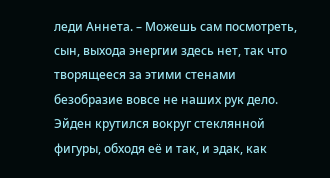леди Аннета. – Можешь сам посмотреть, сын, выхода энергии здесь нет, так что творящееся за этими стенами безобразие вовсе не наших рук дело.
Эйден крутился вокруг стеклянной фигуры, обходя её и так, и эдак, как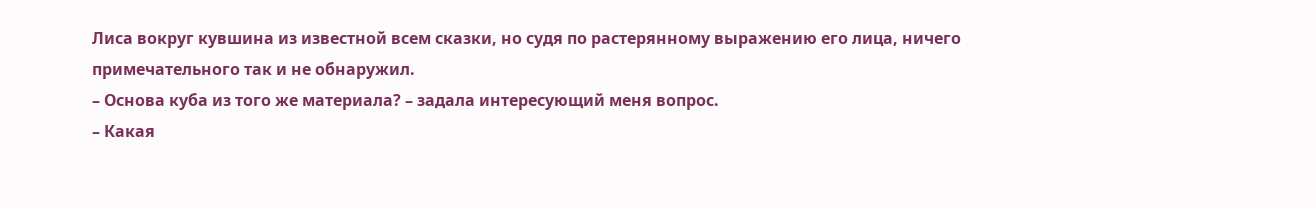Лиса вокруг кувшина из известной всем сказки, но судя по растерянному выражению его лица, ничего примечательного так и не обнаружил.
– Основа куба из того же материала? – задала интересующий меня вопрос.
– Какая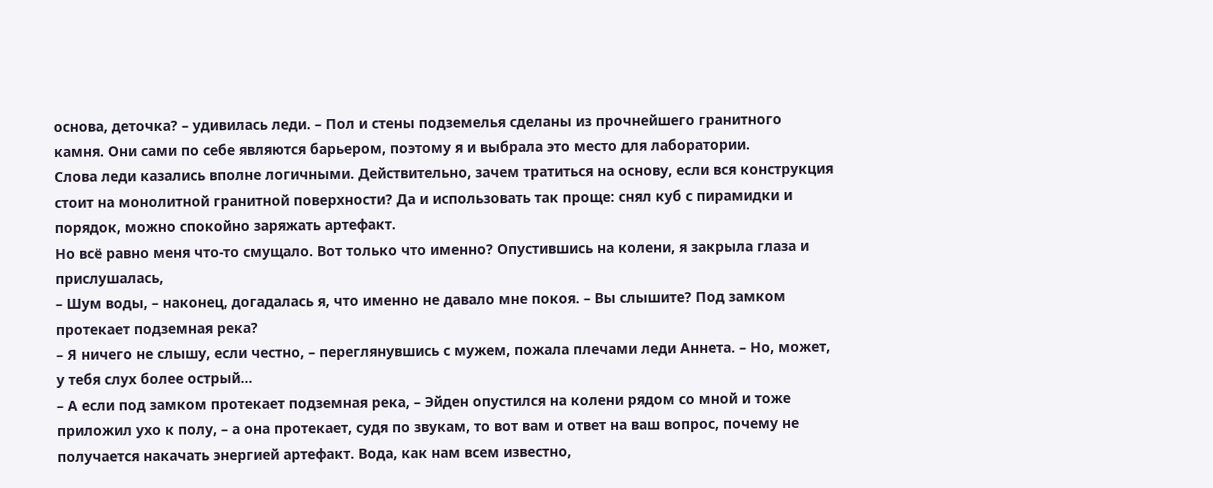основа, деточка? – удивилась леди. – Пол и стены подземелья сделаны из прочнейшего гранитного камня. Они сами по себе являются барьером, поэтому я и выбрала это место для лаборатории.
Слова леди казались вполне логичными. Действительно, зачем тратиться на основу, если вся конструкция стоит на монолитной гранитной поверхности? Да и использовать так проще: снял куб с пирамидки и порядок, можно спокойно заряжать артефакт.
Но всё равно меня что-то смущало. Вот только что именно? Опустившись на колени, я закрыла глаза и прислушалась,
– Шум воды, – наконец, догадалась я, что именно не давало мне покоя. – Вы слышите? Под замком протекает подземная река?
– Я ничего не слышу, если честно, – переглянувшись с мужем, пожала плечами леди Аннета. – Но, может, у тебя слух более острый…
– А если под замком протекает подземная река, – Эйден опустился на колени рядом со мной и тоже приложил ухо к полу, – а она протекает, судя по звукам, то вот вам и ответ на ваш вопрос, почему не получается накачать энергией артефакт. Вода, как нам всем известно,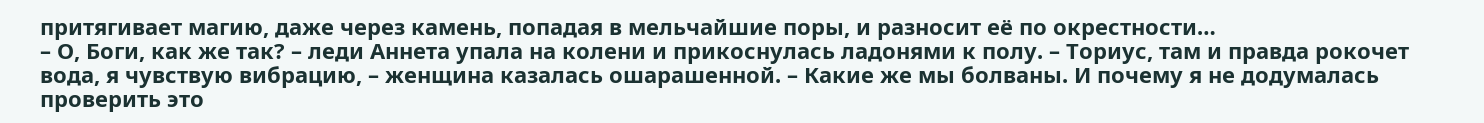притягивает магию, даже через камень, попадая в мельчайшие поры, и разносит её по окрестности…
– О, Боги, как же так? – леди Аннета упала на колени и прикоснулась ладонями к полу. – Ториус, там и правда рокочет вода, я чувствую вибрацию, – женщина казалась ошарашенной. – Какие же мы болваны. И почему я не додумалась проверить это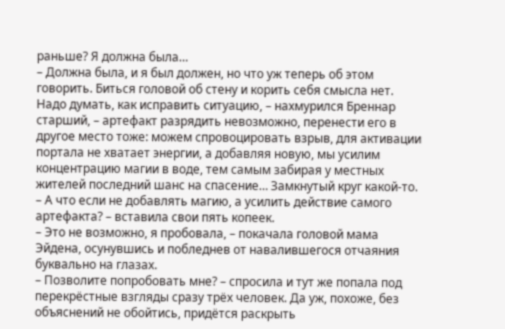раньше? Я должна была…
– Должна была, и я был должен, но что уж теперь об этом говорить. Биться головой об стену и корить себя смысла нет. Надо думать, как исправить ситуацию, – нахмурился Бреннар старший, – артефакт разрядить невозможно, перенести его в другое место тоже: можем спровоцировать взрыв, для активации портала не хватает энергии, а добавляя новую, мы усилим концентрацию магии в воде, тем самым забирая у местных жителей последний шанс на спасение… Замкнутый круг какой-то.
– А что если не добавлять магию, а усилить действие самого артефакта? – вставила свои пять копеек.
– Это не возможно, я пробовала, – покачала головой мама Эйдена, осунувшись и побледнев от навалившегося отчаяния буквально на глазах.
– Позволите попробовать мне? – спросила и тут же попала под перекрёстные взгляды сразу трёх человек. Да уж, похоже, без объяснений не обойтись, придётся раскрыть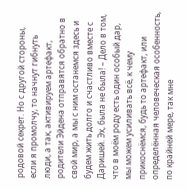родовой секрет. Но с другой стороны, если я промолчу, то начнут гибнуть люди, а так, активируем артефакт, родители Эйдена отправятся обратно в свой мир, а мы с ним останемся здесь и будем жить долго и счастливо вместе с Даришей. Эх, была не была! – Дело в том, что в моём роду есть один особый дар, мы можем усиливать всё, к чему прикоснёмся, будь то артефакт, или определённая человеческая особенность, по крайней мере, так мне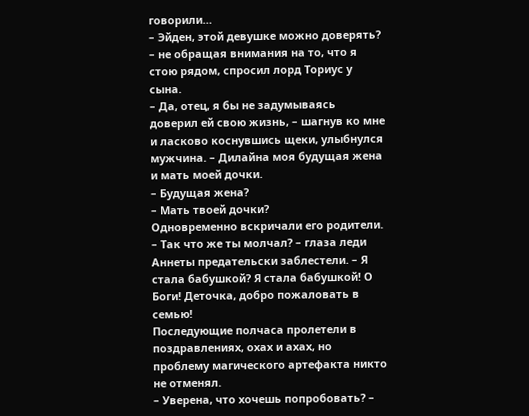говорили…
– Эйден, этой девушке можно доверять? – не обращая внимания на то, что я стою рядом, спросил лорд Ториус у сына.
– Да, отец, я бы не задумываясь доверил ей свою жизнь, – шагнув ко мне и ласково коснувшись щеки, улыбнулся мужчина. – Дилайна моя будущая жена и мать моей дочки.
– Будущая жена?
– Мать твоей дочки?
Одновременно вскричали его родители.
– Так что же ты молчал? – глаза леди Аннеты предательски заблестели. – Я стала бабушкой? Я стала бабушкой! О Боги! Деточка, добро пожаловать в семью!
Последующие полчаса пролетели в поздравлениях, охах и ахах, но проблему магического артефакта никто не отменял.
– Уверена, что хочешь попробовать? –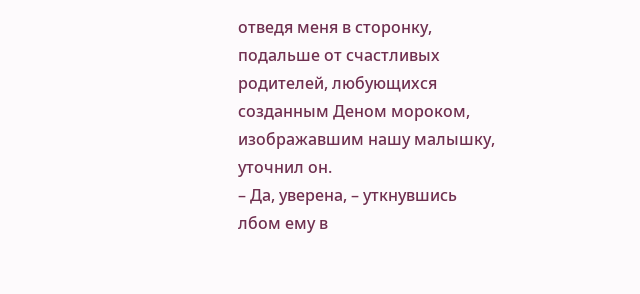отведя меня в сторонку, подальше от счастливых родителей, любующихся созданным Деном мороком, изображавшим нашу малышку, уточнил он.
– Да, уверена, – уткнувшись лбом ему в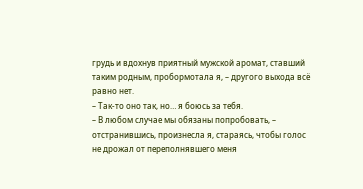грудь и вдохнув приятный мужской аромат, ставший таким родным, пробормотала я, – другого выхода всё равно нет.
– Так-то оно так, но… я боюсь за тебя.
– В любом случае мы обязаны попробовать, – отстранившись, произнесла я, стараясь, чтобы голос не дрожал от переполнявшего меня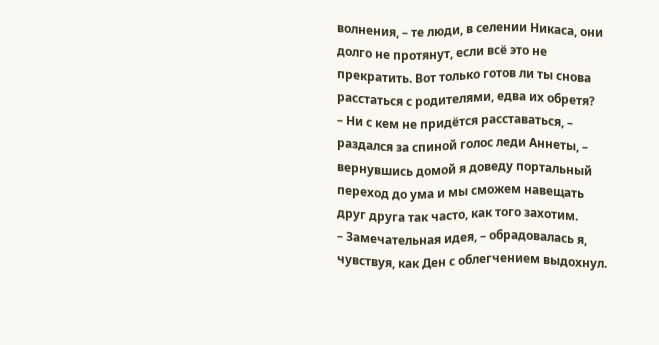волнения, – те люди, в селении Никаса, они долго не протянут, если всё это не прекратить. Вот только готов ли ты снова расстаться с родителями, едва их обретя?
– Ни с кем не придётся расставаться, – раздался за спиной голос леди Аннеты, – вернувшись домой я доведу портальный переход до ума и мы сможем навещать друг друга так часто, как того захотим.
– Замечательная идея, – обрадовалась я, чувствуя, как Ден с облегчением выдохнул.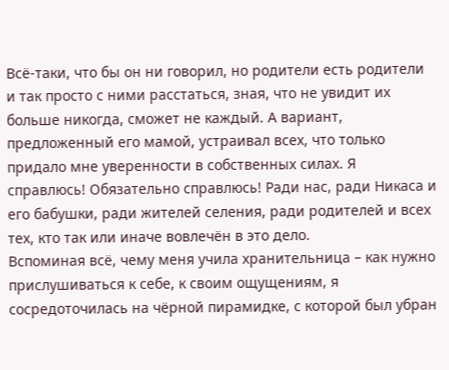Всё-таки, что бы он ни говорил, но родители есть родители и так просто с ними расстаться, зная, что не увидит их больше никогда, сможет не каждый. А вариант, предложенный его мамой, устраивал всех, что только придало мне уверенности в собственных силах. Я справлюсь! Обязательно справлюсь! Ради нас, ради Никаса и его бабушки, ради жителей селения, ради родителей и всех тех, кто так или иначе вовлечён в это дело.
Вспоминая всё, чему меня учила хранительница – как нужно прислушиваться к себе, к своим ощущениям, я сосредоточилась на чёрной пирамидке, с которой был убран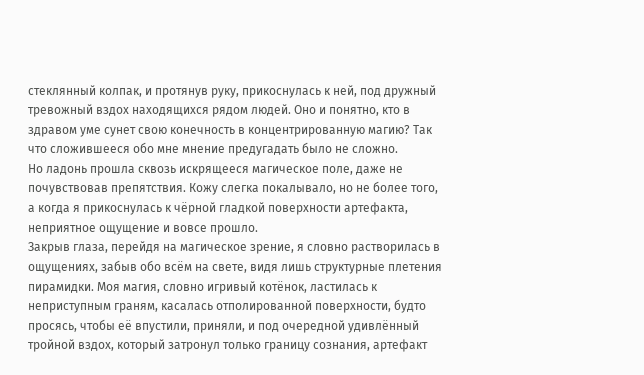стеклянный колпак, и протянув руку, прикоснулась к ней, под дружный тревожный вздох находящихся рядом людей. Оно и понятно, кто в здравом уме сунет свою конечность в концентрированную магию? Так что сложившееся обо мне мнение предугадать было не сложно.
Но ладонь прошла сквозь искрящееся магическое поле, даже не почувствовав препятствия. Кожу слегка покалывало, но не более того, а когда я прикоснулась к чёрной гладкой поверхности артефакта, неприятное ощущение и вовсе прошло.
Закрыв глаза, перейдя на магическое зрение, я словно растворилась в ощущениях, забыв обо всём на свете, видя лишь структурные плетения пирамидки. Моя магия, словно игривый котёнок, ластилась к неприступным граням, касалась отполированной поверхности, будто просясь, чтобы её впустили, приняли, и под очередной удивлённый тройной вздох, который затронул только границу сознания, артефакт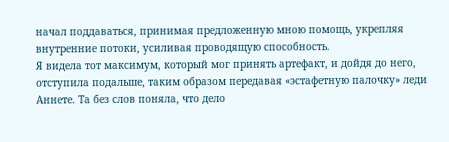начал поддаваться, принимая предложенную мною помощь, укрепляя внутренние потоки, усиливая проводящую способность.
Я видела тот максимум, который мог принять артефакт, и дойдя до него, отступила подальше, таким образом передавая «эстафетную палочку» леди Аннете. Та без слов поняла, что дело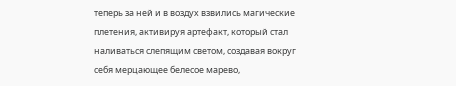теперь за ней и в воздух взвились магические плетения, активируя артефакт, который стал наливаться слепящим светом, создавая вокруг себя мерцающее белесое марево,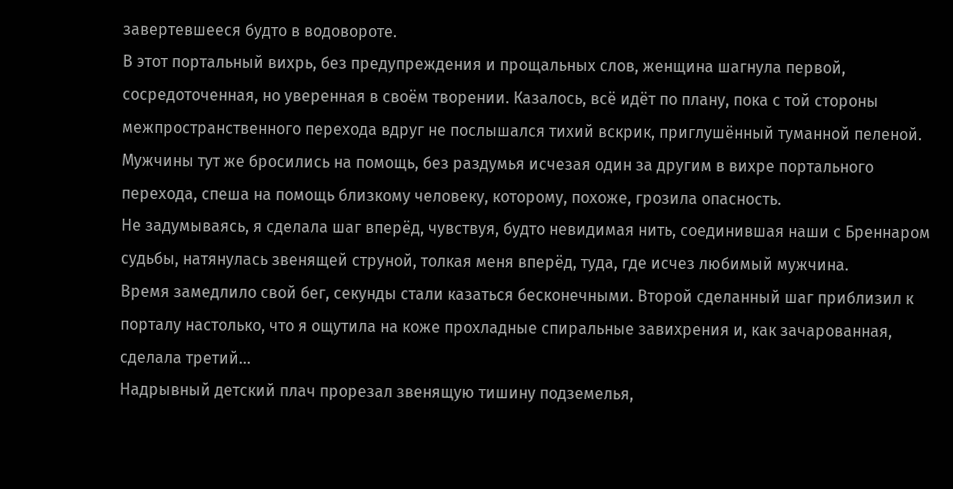завертевшееся будто в водовороте.
В этот портальный вихрь, без предупреждения и прощальных слов, женщина шагнула первой, сосредоточенная, но уверенная в своём творении. Казалось, всё идёт по плану, пока с той стороны межпространственного перехода вдруг не послышался тихий вскрик, приглушённый туманной пеленой. Мужчины тут же бросились на помощь, без раздумья исчезая один за другим в вихре портального перехода, спеша на помощь близкому человеку, которому, похоже, грозила опасность.
Не задумываясь, я сделала шаг вперёд, чувствуя, будто невидимая нить, соединившая наши с Бреннаром судьбы, натянулась звенящей струной, толкая меня вперёд, туда, где исчез любимый мужчина.
Время замедлило свой бег, секунды стали казаться бесконечными. Второй сделанный шаг приблизил к порталу настолько, что я ощутила на коже прохладные спиральные завихрения и, как зачарованная, сделала третий…
Надрывный детский плач прорезал звенящую тишину подземелья,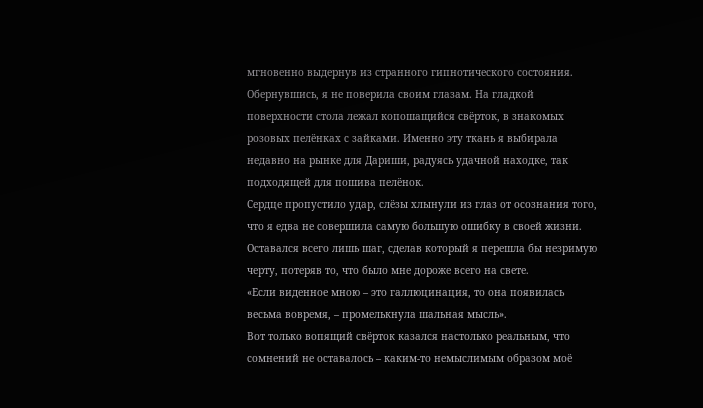мгновенно выдернув из странного гипнотического состояния. Обернувшись, я не поверила своим глазам. На гладкой поверхности стола лежал копошащийся свёрток, в знакомых розовых пелёнках с зайками. Именно эту ткань я выбирала недавно на рынке для Дариши, радуясь удачной находке, так подходящей для пошива пелёнок.
Сердце пропустило удар, слёзы хлынули из глаз от осознания того, что я едва не совершила самую большую ошибку в своей жизни. Оставался всего лишь шаг, сделав который я перешла бы незримую черту, потеряв то, что было мне дороже всего на свете.
«Если виденное мною – это галлюцинация, то она появилась весьма вовремя, – промелькнула шальная мысль».
Вот только вопящий свёрток казался настолько реальным, что сомнений не оставалось – каким-то немыслимым образом моё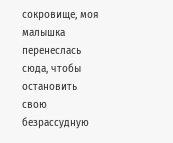сокровище, моя малышка перенеслась сюда, чтобы остановить свою безрассудную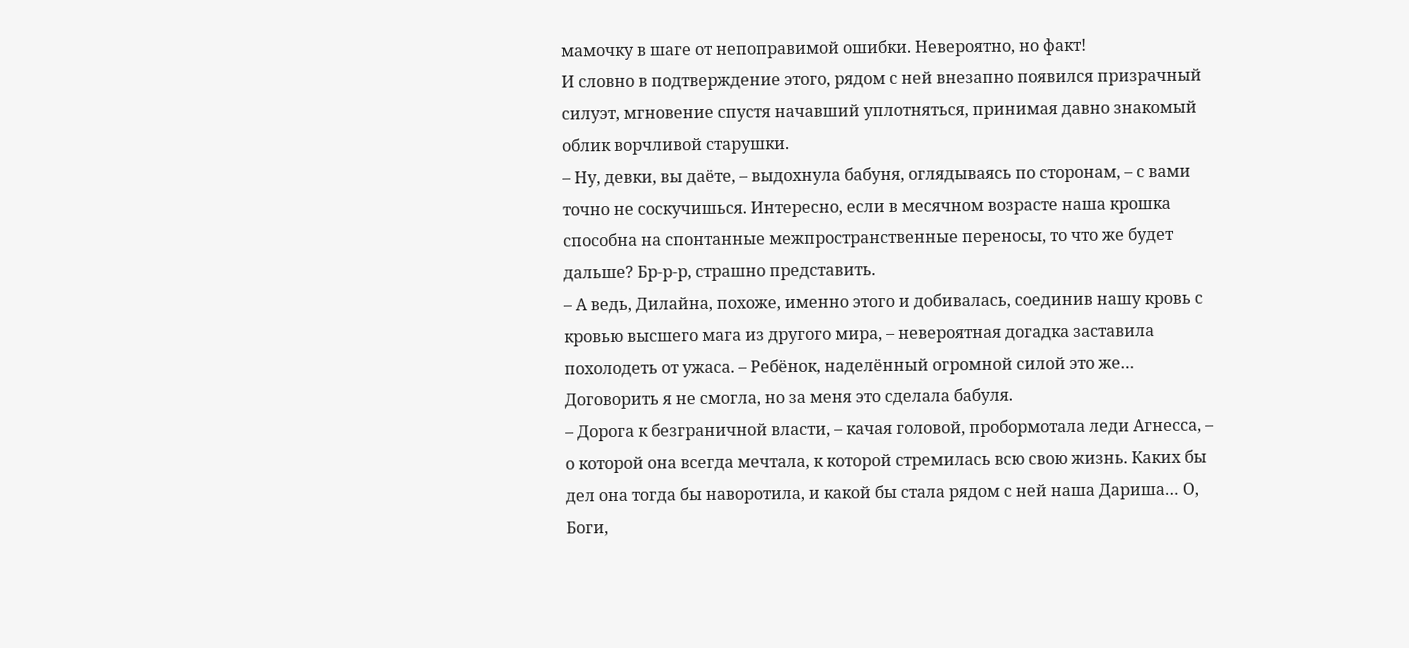мамочку в шаге от непоправимой ошибки. Невероятно, но факт!
И словно в подтверждение этого, рядом с ней внезапно появился призрачный силуэт, мгновение спустя начавший уплотняться, принимая давно знакомый облик ворчливой старушки.
– Ну, девки, вы даёте, – выдохнула бабуня, оглядываясь по сторонам, – с вами точно не соскучишься. Интересно, если в месячном возрасте наша крошка способна на спонтанные межпространственные переносы, то что же будет дальше? Бр-р-р, страшно представить.
– А ведь, Дилайна, похоже, именно этого и добивалась, соединив нашу кровь с кровью высшего мага из другого мира, – невероятная догадка заставила похолодеть от ужаса. – Ребёнок, наделённый огромной силой это же…
Договорить я не смогла, но за меня это сделала бабуля.
– Дорога к безграничной власти, – качая головой, пробормотала леди Агнесса, – о которой она всегда мечтала, к которой стремилась всю свою жизнь. Каких бы дел она тогда бы наворотила, и какой бы стала рядом с ней наша Дариша… О, Боги,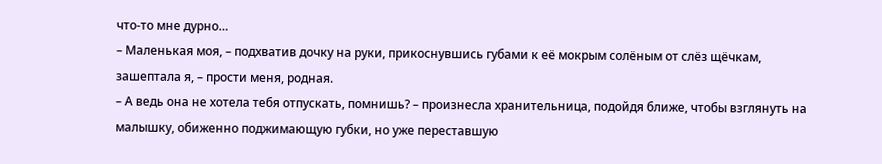что-то мне дурно…
– Маленькая моя, – подхватив дочку на руки, прикоснувшись губами к её мокрым солёным от слёз щёчкам, зашептала я, – прости меня, родная.
– А ведь она не хотела тебя отпускать, помнишь? – произнесла хранительница, подойдя ближе, чтобы взглянуть на малышку, обиженно поджимающую губки, но уже переставшую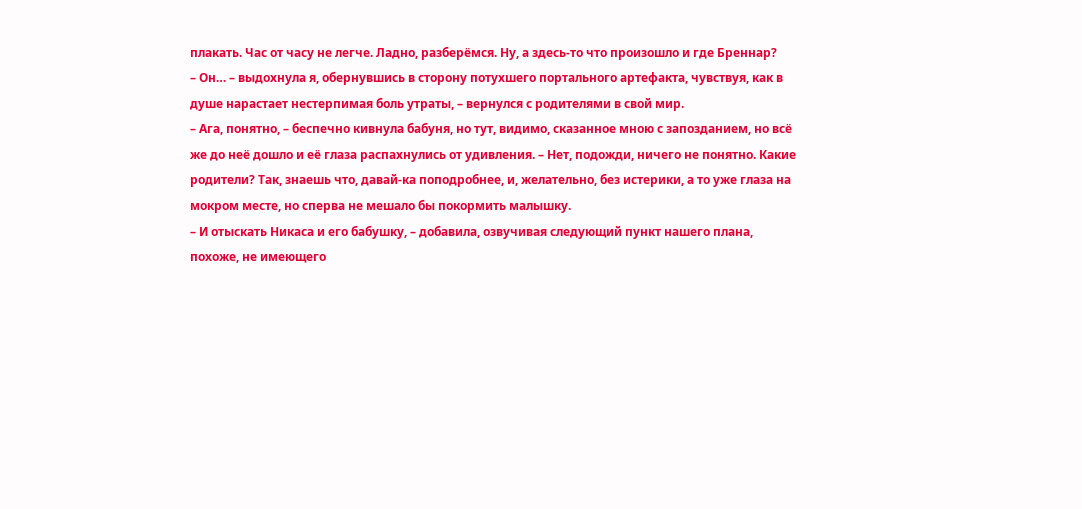плакать. Час от часу не легче. Ладно, разберёмся. Ну, а здесь-то что произошло и где Бреннар?
– Он… – выдохнула я, обернувшись в сторону потухшего портального артефакта, чувствуя, как в душе нарастает нестерпимая боль утраты, – вернулся с родителями в свой мир.
– Ага, понятно, – беспечно кивнула бабуня, но тут, видимо, сказанное мною с запозданием, но всё же до неё дошло и её глаза распахнулись от удивления. – Нет, подожди, ничего не понятно. Какие родители? Так, знаешь что, давай-ка поподробнее, и, желательно, без истерики, а то уже глаза на мокром месте, но сперва не мешало бы покормить малышку.
– И отыскать Никаса и его бабушку, – добавила, озвучивая следующий пункт нашего плана, похоже, не имеющего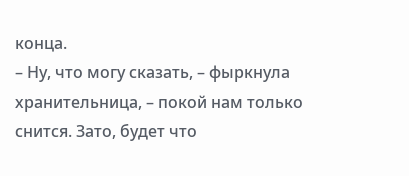конца.
– Ну, что могу сказать, – фыркнула хранительница, – покой нам только снится. Зато, будет что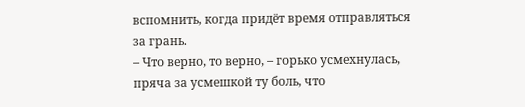вспомнить, когда придёт время отправляться за грань.
– Что верно, то верно, – горько усмехнулась, пряча за усмешкой ту боль, что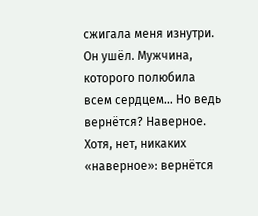сжигала меня изнутри.
Он ушёл. Мужчина, которого полюбила всем сердцем… Но ведь вернётся? Наверное. Хотя, нет, никаких «наверное»: вернётся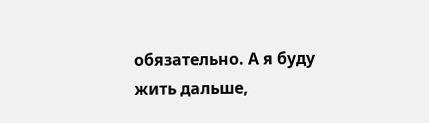обязательно. А я буду жить дальше,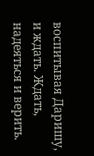воспитывая Даришу, и ждать. Ждать, надеяться и верить.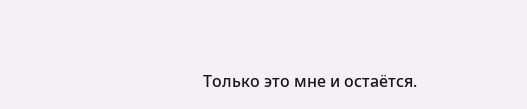Только это мне и остаётся.